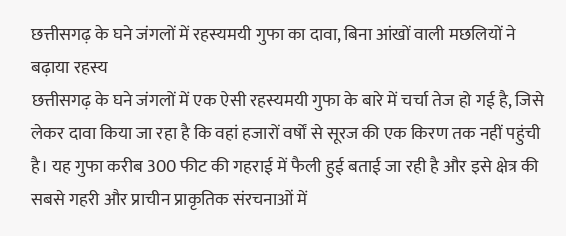छत्तीसगढ़ के घने जंगलों में रहस्यमयी गुफा का दावा, बिना आंखों वाली मछलियों ने बढ़ाया रहस्य
छत्तीसगढ़ के घने जंगलों में एक ऐसी रहस्यमयी गुफा के बारे में चर्चा तेज हो गई है, जिसे लेकर दावा किया जा रहा है कि वहां हजारों वर्षों से सूरज की एक किरण तक नहीं पहुंची है। यह गुफा करीब 300 फीट की गहराई में फैली हुई बताई जा रही है और इसे क्षेत्र की सबसे गहरी और प्राचीन प्राकृतिक संरचनाओं में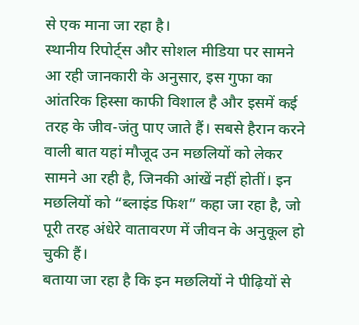से एक माना जा रहा है।
स्थानीय रिपोर्ट्स और सोशल मीडिया पर सामने आ रही जानकारी के अनुसार, इस गुफा का आंतरिक हिस्सा काफी विशाल है और इसमें कई तरह के जीव-जंतु पाए जाते हैं। सबसे हैरान करने वाली बात यहां मौजूद उन मछलियों को लेकर सामने आ रही है, जिनकी आंखें नहीं होतीं। इन मछलियों को “ब्लाइंड फिश” कहा जा रहा है, जो पूरी तरह अंधेरे वातावरण में जीवन के अनुकूल हो चुकी हैं।
बताया जा रहा है कि इन मछलियों ने पीढ़ियों से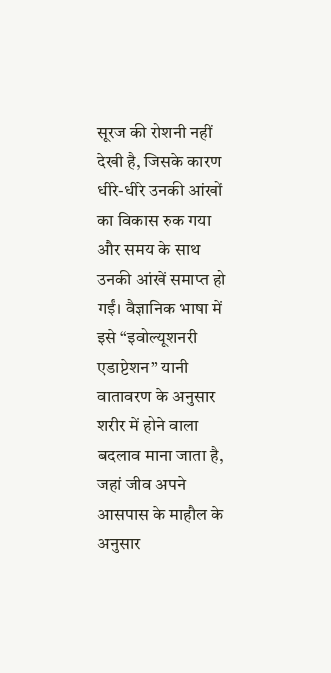सूरज की रोशनी नहीं देखी है, जिसके कारण धीरे-धीरे उनकी आंखों का विकास रुक गया और समय के साथ उनकी आंखें समाप्त हो गईं। वैज्ञानिक भाषा में इसे “इवोल्यूशनरी एडाप्टेशन” यानी वातावरण के अनुसार शरीर में होने वाला बदलाव माना जाता है, जहां जीव अपने आसपास के माहौल के अनुसार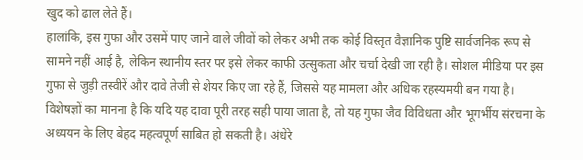खुद को ढाल लेते हैं।
हालांकि, इस गुफा और उसमें पाए जाने वाले जीवों को लेकर अभी तक कोई विस्तृत वैज्ञानिक पुष्टि सार्वजनिक रूप से सामने नहीं आई है, लेकिन स्थानीय स्तर पर इसे लेकर काफी उत्सुकता और चर्चा देखी जा रही है। सोशल मीडिया पर इस गुफा से जुड़ी तस्वीरें और दावे तेजी से शेयर किए जा रहे हैं, जिससे यह मामला और अधिक रहस्यमयी बन गया है।
विशेषज्ञों का मानना है कि यदि यह दावा पूरी तरह सही पाया जाता है, तो यह गुफा जैव विविधता और भूगर्भीय संरचना के अध्ययन के लिए बेहद महत्वपूर्ण साबित हो सकती है। अंधेरे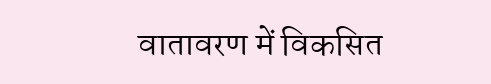वातावरण में विकसित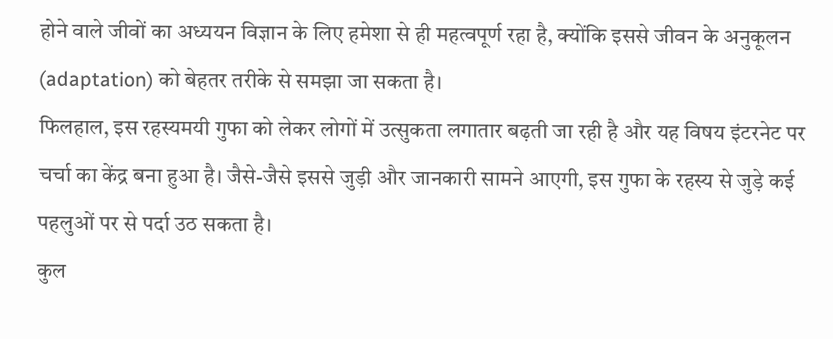होने वाले जीवों का अध्ययन विज्ञान के लिए हमेशा से ही महत्वपूर्ण रहा है, क्योंकि इससे जीवन के अनुकूलन (adaptation) को बेहतर तरीके से समझा जा सकता है।
फिलहाल, इस रहस्यमयी गुफा को लेकर लोगों में उत्सुकता लगातार बढ़ती जा रही है और यह विषय इंटरनेट पर चर्चा का केंद्र बना हुआ है। जैसे-जैसे इससे जुड़ी और जानकारी सामने आएगी, इस गुफा के रहस्य से जुड़े कई पहलुओं पर से पर्दा उठ सकता है।
कुल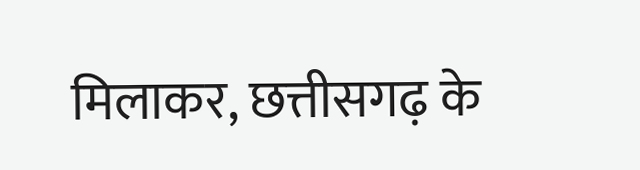मिलाकर, छत्तीसगढ़ के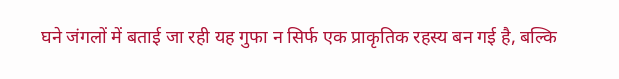घने जंगलों में बताई जा रही यह गुफा न सिर्फ एक प्राकृतिक रहस्य बन गई है, बल्कि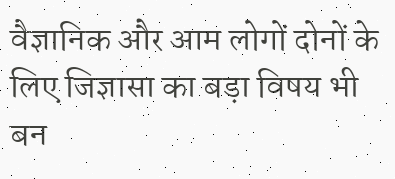वैज्ञानिक और आम लोगों दोनों के लिए जिज्ञासा का बड़ा विषय भी बन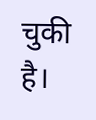चुकी है।